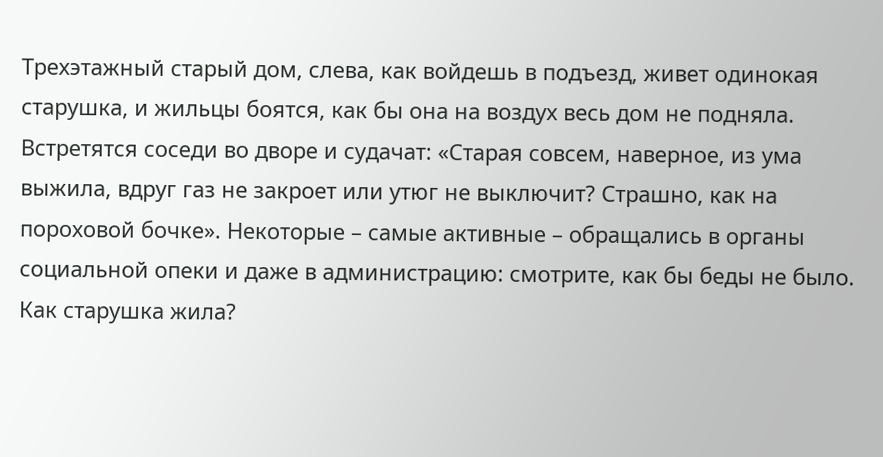Трехэтажный старый дом, слева, как войдешь в подъезд, живет одинокая старушка, и жильцы боятся, как бы она на воздух весь дом не подняла. Встретятся соседи во дворе и судачат: «Старая совсем, наверное, из ума выжила, вдруг газ не закроет или утюг не выключит? Страшно, как на пороховой бочке». Некоторые – самые активные – обращались в органы социальной опеки и даже в администрацию: смотрите, как бы беды не было. Как старушка жила?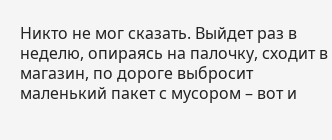Никто не мог сказать. Выйдет раз в неделю, опираясь на палочку, сходит в магазин, по дороге выбросит маленький пакет с мусором – вот и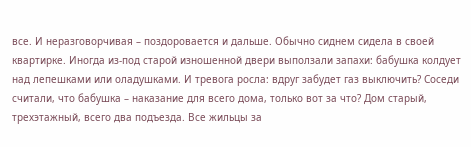все. И неразговорчивая – поздоровается и дальше. Обычно сиднем сидела в своей квартирке. Иногда из-под старой изношенной двери выползали запахи: бабушка колдует над лепешками или оладушками. И тревога росла: вдруг забудет газ выключить? Соседи считали, что бабушка – наказание для всего дома, только вот за что? Дом старый, трехэтажный, всего два подъезда. Все жильцы за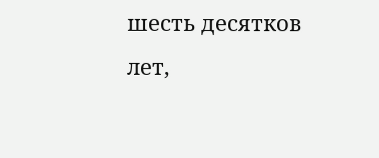шесть десятков лет,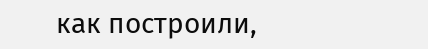как построили,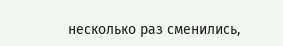несколько раз сменились,